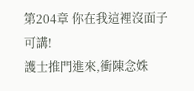第204章 你在我這裡沒面子可講!
護士推門進來,衝陳念姝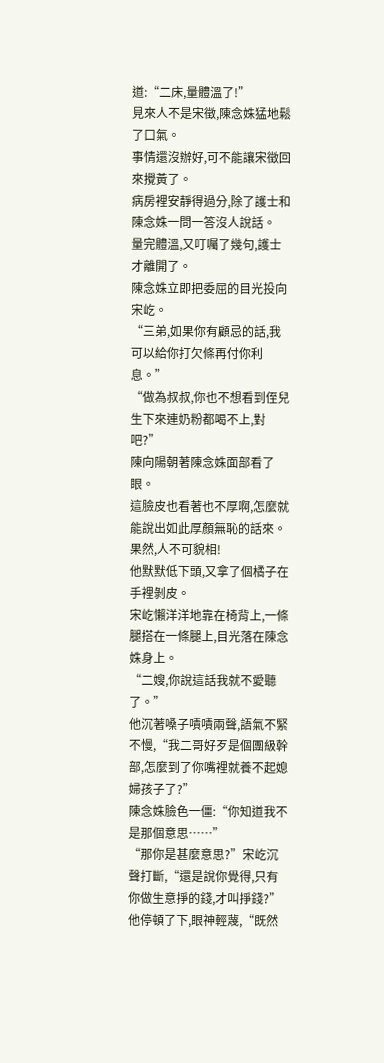道:“二床,量體溫了!”
見來人不是宋徵,陳念姝猛地鬆了口氣。
事情還沒辦好,可不能讓宋徵回來攪黃了。
病房裡安靜得過分,除了護士和陳念姝一問一答沒人說話。
量完體溫,又叮囑了幾句,護士才離開了。
陳念姝立即把委屈的目光投向宋屹。
“三弟,如果你有顧忌的話,我可以給你打欠條再付你利息。”
“做為叔叔,你也不想看到侄兒生下來連奶粉都喝不上,對吧?”
陳向陽朝著陳念姝面部看了眼。
這臉皮也看著也不厚啊,怎麼就能說出如此厚顏無恥的話來。
果然,人不可貌相!
他默默低下頭,又拿了個橘子在手裡剝皮。
宋屹懶洋洋地靠在椅背上,一條腿搭在一條腿上,目光落在陳念姝身上。
“二嫂,你說這話我就不愛聽了。”
他沉著嗓子嘖嘖兩聲,語氣不緊不慢,“我二哥好歹是個團級幹部,怎麼到了你嘴裡就養不起媳婦孩子了?”
陳念姝臉色一僵:“你知道我不是那個意思……”
“那你是甚麼意思?”宋屹沉聲打斷,“還是說你覺得,只有你做生意掙的錢,才叫掙錢?”
他停頓了下,眼神輕蔑,“既然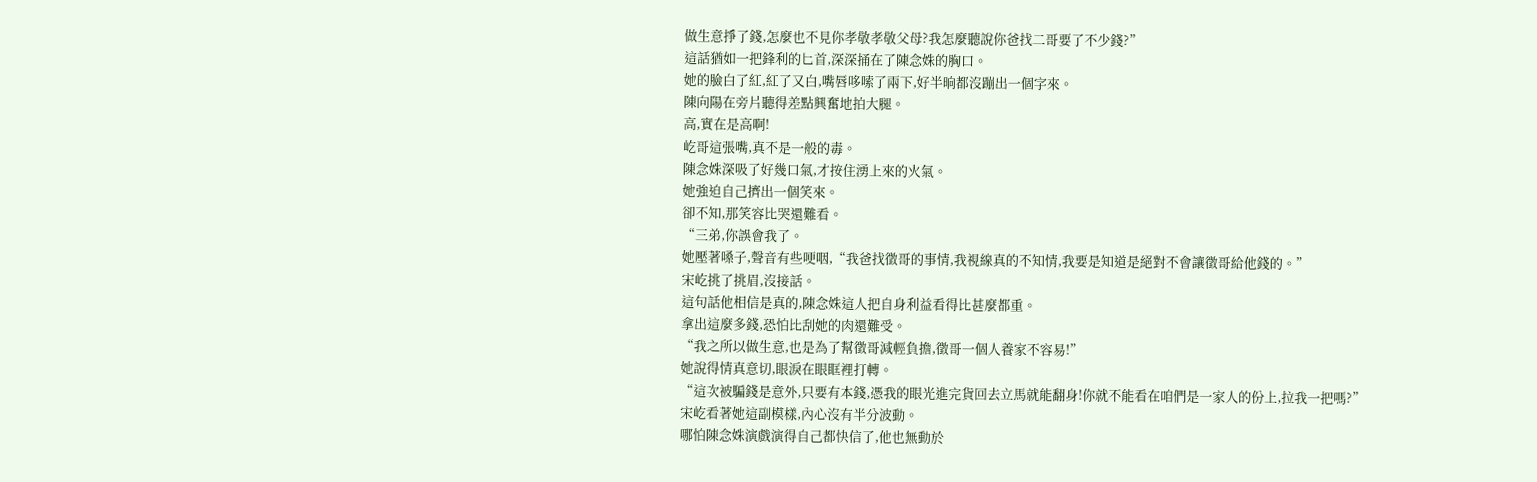做生意掙了錢,怎麼也不見你孝敬孝敬父母?我怎麼聽說你爸找二哥要了不少錢?”
這話猶如一把鋒利的匕首,深深捅在了陳念姝的胸口。
她的臉白了紅,紅了又白,嘴唇哆嗦了兩下,好半晌都沒蹦出一個字來。
陳向陽在旁片聽得差點興奮地拍大腿。
高,實在是高啊!
屹哥這張嘴,真不是一般的毒。
陳念姝深吸了好幾口氣,才按住湧上來的火氣。
她強迫自己擠出一個笑來。
卻不知,那笑容比哭還難看。
“三弟,你誤會我了。
她壓著嗓子,聲音有些哽咽,“我爸找徵哥的事情,我視線真的不知情,我要是知道是絕對不會讓徵哥給他錢的。”
宋屹挑了挑眉,沒接話。
這句話他相信是真的,陳念姝這人把自身利益看得比甚麼都重。
拿出這麼多錢,恐怕比刮她的肉還難受。
“我之所以做生意,也是為了幫徵哥減輕負擔,徵哥一個人養家不容易!”
她說得情真意切,眼淚在眼眶裡打轉。
“這次被騙錢是意外,只要有本錢,憑我的眼光進完貨回去立馬就能翻身!你就不能看在咱們是一家人的份上,拉我一把嗎?”
宋屹看著她這副模樣,內心沒有半分波動。
哪怕陳念姝演戲演得自己都快信了,他也無動於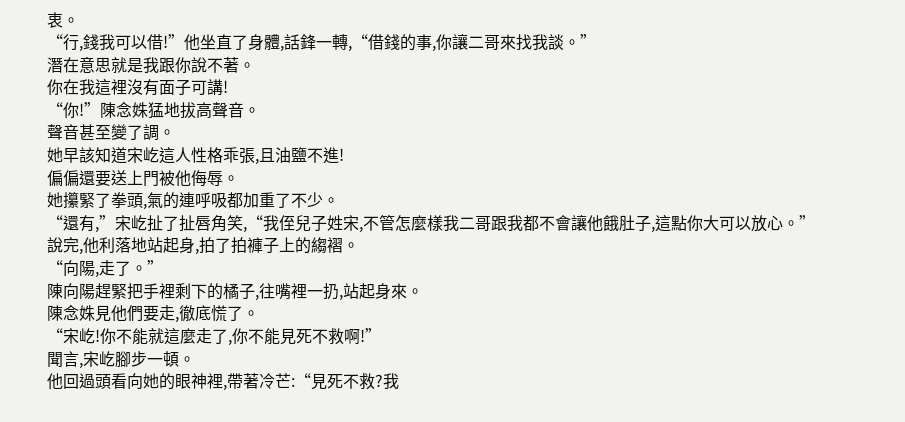衷。
“行,錢我可以借!”他坐直了身體,話鋒一轉,“借錢的事,你讓二哥來找我談。”
潛在意思就是我跟你說不著。
你在我這裡沒有面子可講!
“你!”陳念姝猛地拔高聲音。
聲音甚至變了調。
她早該知道宋屹這人性格乖張,且油鹽不進!
偏偏還要送上門被他侮辱。
她攥緊了拳頭,氣的連呼吸都加重了不少。
“還有,”宋屹扯了扯唇角笑,“我侄兒子姓宋,不管怎麼樣我二哥跟我都不會讓他餓肚子,這點你大可以放心。”
說完,他利落地站起身,拍了拍褲子上的縐褶。
“向陽,走了。”
陳向陽趕緊把手裡剩下的橘子,往嘴裡一扔,站起身來。
陳念姝見他們要走,徹底慌了。
“宋屹!你不能就這麼走了,你不能見死不救啊!”
聞言,宋屹腳步一頓。
他回過頭看向她的眼神裡,帶著冷芒:“見死不救?我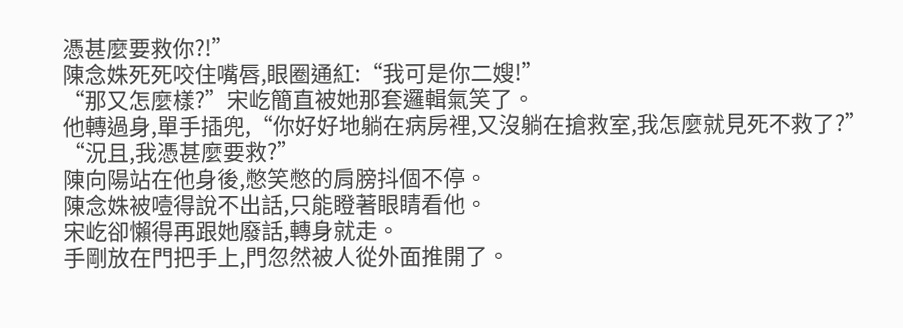憑甚麼要救你?!”
陳念姝死死咬住嘴唇,眼圈通紅:“我可是你二嫂!”
“那又怎麼樣?”宋屹簡直被她那套邏輯氣笑了。
他轉過身,單手插兜,“你好好地躺在病房裡,又沒躺在搶救室,我怎麼就見死不救了?”
“況且,我憑甚麼要救?”
陳向陽站在他身後,憋笑憋的肩膀抖個不停。
陳念姝被噎得說不出話,只能瞪著眼睛看他。
宋屹卻懶得再跟她廢話,轉身就走。
手剛放在門把手上,門忽然被人從外面推開了。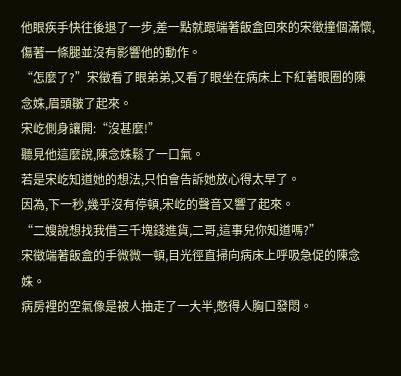他眼疾手快往後退了一步,差一點就跟端著飯盒回來的宋徵撞個滿懷,傷著一條腿並沒有影響他的動作。
“怎麼了?”宋徵看了眼弟弟,又看了眼坐在病床上下紅著眼圈的陳念姝,眉頭皺了起來。
宋屹側身讓開:“沒甚麼!”
聽見他這麼說,陳念姝鬆了一口氣。
若是宋屹知道她的想法,只怕會告訴她放心得太早了。
因為,下一秒,幾乎沒有停頓,宋屹的聲音又響了起來。
“二嫂說想找我借三千塊錢進貨,二哥,這事兒你知道嗎?”
宋徵端著飯盒的手微微一頓,目光徑直掃向病床上呼吸急促的陳念姝。
病房裡的空氣像是被人抽走了一大半,憋得人胸口發悶。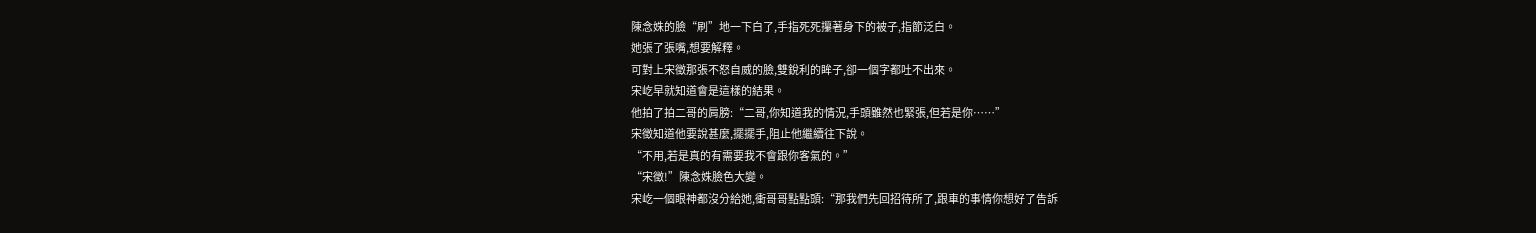陳念姝的臉“刷”地一下白了,手指死死攥著身下的被子,指節泛白。
她張了張嘴,想要解釋。
可對上宋徵那張不怒自威的臉,雙銳利的眸子,卻一個字都吐不出來。
宋屹早就知道會是這樣的結果。
他拍了拍二哥的肩膀:“二哥,你知道我的情況,手頭雖然也緊張,但若是你……”
宋徵知道他要說甚麼,擺擺手,阻止他繼續往下說。
“不用,若是真的有需要我不會跟你客氣的。”
“宋徵!”陳念姝臉色大變。
宋屹一個眼神都沒分給她,衝哥哥點點頭:“那我們先回招待所了,跟車的事情你想好了告訴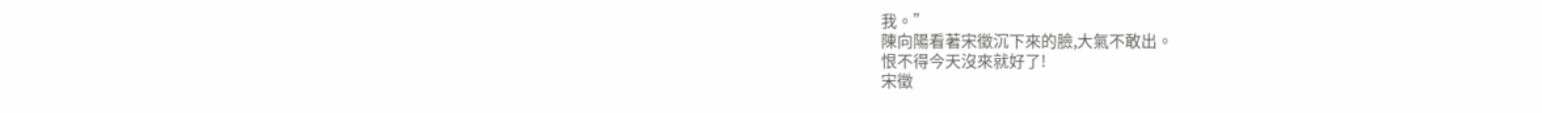我。”
陳向陽看著宋徵沉下來的臉,大氣不敢出。
恨不得今天沒來就好了!
宋徵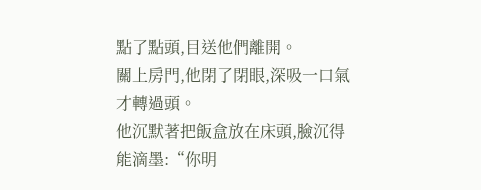點了點頭,目送他們離開。
關上房門,他閉了閉眼,深吸一口氣才轉過頭。
他沉默著把飯盒放在床頭,臉沉得能滴墨:“你明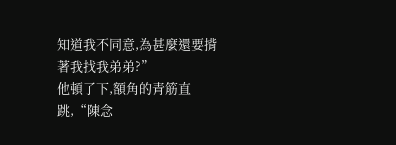知道我不同意,為甚麼還要揹著我找我弟弟?”
他頓了下,額角的青筋直跳,“陳念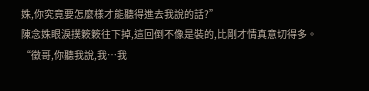姝,你究竟要怎麼樣才能聽得進去我說的話?”
陳念姝眼淚撲簌簌往下掉,這回倒不像是裝的,比剛才情真意切得多。
“徵哥,你聽我說,我…我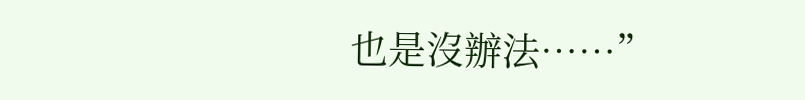也是沒辦法……”